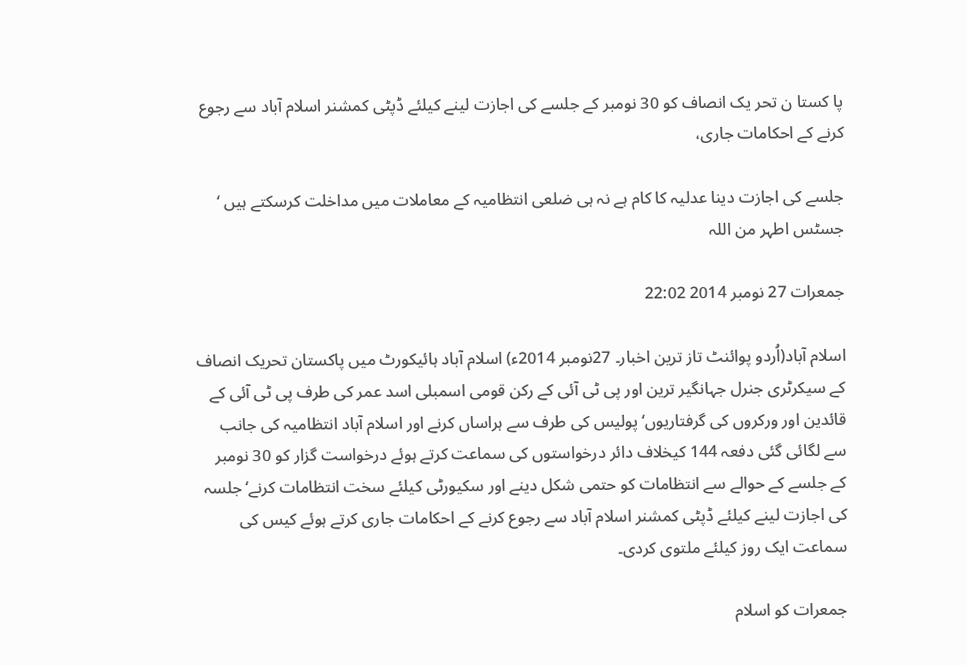پا کستا ن تحر یک انصاف کو 30 نومبر کے جلسے کی اجازت لینے کیلئے ڈپٹی کمشنر اسلام آباد سے رجوع کرنے کے احکامات جاری،

جلسے کی اجازت دینا عدلیہ کا کام ہے نہ ہی ضلعی انتظامیہ کے معاملات میں مداخلت کرسکتے ہیں ‘ جسٹس اطہر من اللہ

جمعرات 27 نومبر 2014 22:02

اسلام آباد(اُردو پوائنٹ تاز ترین اخبار۔ 27نومبر 2014ء) اسلام آباد ہائیکورٹ میں پاکستان تحریک انصاف کے سیکرٹری جنرل جہانگیر ترین اور پی ٹی آئی کے رکن قومی اسمبلی اسد عمر کی طرف پی ٹی آئی کے قائدین اور ورکروں کی گرفتاریوں‘ پولیس کی طرف سے ہراساں کرنے اور اسلام آباد انتظامیہ کی جانب سے لگائی گئی دفعہ 144 کیخلاف دائر درخواستوں کی سماعت کرتے ہوئے درخواست گزار کو 30 نومبر کے جلسے کے حوالے سے انتظامات کو حتمی شکل دینے اور سکیورٹی کیلئے سخت انتظامات کرنے‘ جلسہ کی اجازت لینے کیلئے ڈپٹی کمشنر اسلام آباد سے رجوع کرنے کے احکامات جاری کرتے ہوئے کیس کی سماعت ایک روز کیلئے ملتوی کردی۔

جمعرات کو اسلام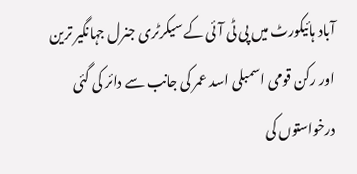آباد ہائیکورٹ میں پی ٹی آئی کے سیکرٹری جنرل جہانگیر ترین اور رکن قومی اسمبلی اسد عمر کی جانب سے دائر کی گئی درخواستوں کی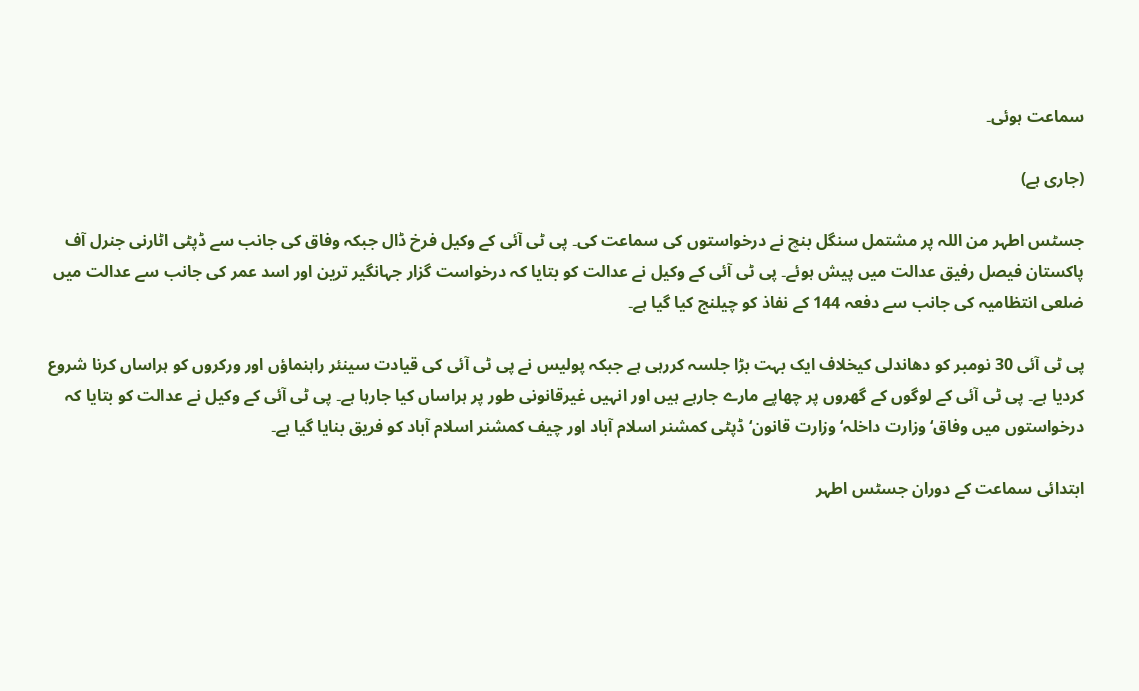سماعت ہوئی۔

(جاری ہے)

جسٹس اطہر من اللہ پر مشتمل سنگل بنچ نے درخواستوں کی سماعت کی۔ پی ٹی آئی کے وکیل فرخ ڈال جبکہ وفاق کی جانب سے ڈپٹی اٹارنی جنرل آف پاکستان فیصل رفیق عدالت میں پیش ہوئے۔ پی ٹی آئی کے وکیل نے عدالت کو بتایا کہ درخواست گزار جہانگیر ترین اور اسد عمر کی جانب سے عدالت میں ضلعی انتظامیہ کی جانب سے دفعہ 144 کے نفاذ کو چیلنج کیا گیا ہے۔

پی ٹی آئی 30 نومبر کو دھاندلی کیخلاف ایک بہت بڑا جلسہ کررہی ہے جبکہ پولیس نے پی ٹی آئی کی قیادت سینئر راہنماؤں اور ورکروں کو ہراساں کرنا شروع کردیا ہے۔ پی ٹی آئی کے لوگوں کے گھروں پر چھاپے مارے جارہے ہیں اور انہیں غیرقانونی طور پر ہراساں کیا جارہا ہے۔ پی ٹی آئی کے وکیل نے عدالت کو بتایا کہ درخواستوں میں وفاق‘ وزارت داخلہ‘ وزارت قانون‘ ڈپٹی کمشنر اسلام آباد اور چیف کمشنر اسلام آباد کو فریق بنایا گیا ہے۔

ابتدائی سماعت کے دوران جسٹس اطہر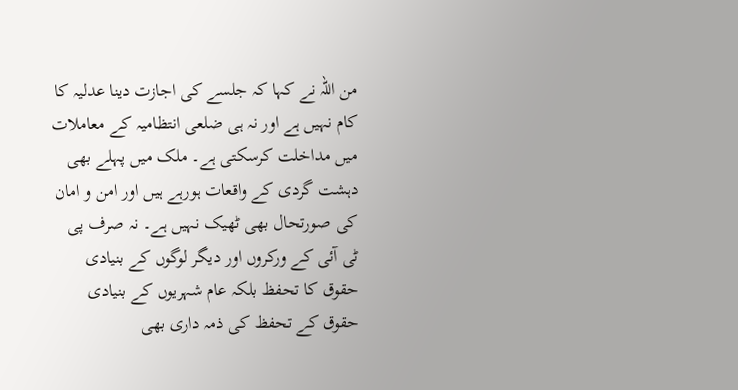من اللہ نے کہا کہ جلسے کی اجازت دینا عدلیہ کا کام نہیں ہے اور نہ ہی ضلعی انتظامیہ کے معاملات میں مداخلت کرسکتی ہے۔ ملک میں پہلے بھی دہشت گردی کے واقعات ہورہے ہیں اور امن و امان کی صورتحال بھی ٹھیک نہیں ہے۔ نہ صرف پی ٹی آئی کے ورکروں اور دیگر لوگوں کے بنیادی حقوق کا تحفظ بلکہ عام شہریوں کے بنیادی حقوق کے تحفظ کی ذمہ داری بھی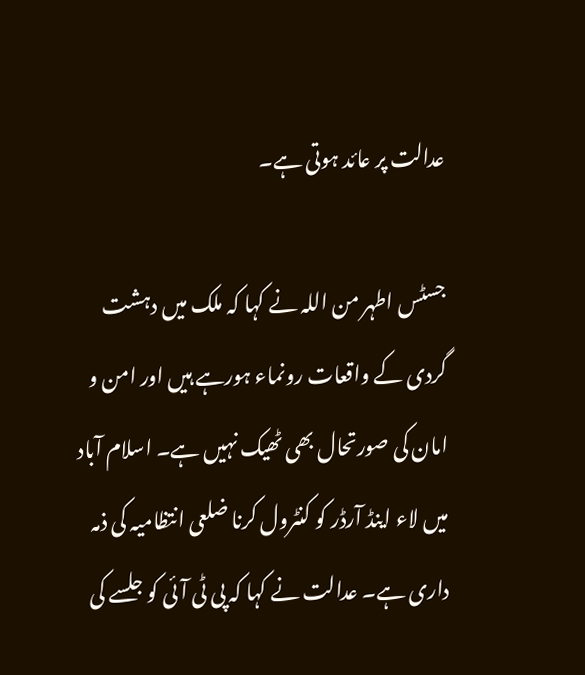عدالت پر عائد ہوتی ہے۔

جسٹس اطہر من اللہ نے کہا کہ ملک میں دہشت گردی کے واقعات رونماء ہورہے ہیں اور امن و امان کی صورتحال بھی ٹھیک نہیں ہے۔ اسلام آباد میں لاء اینڈ آرڈر کو کنٹرول کرنا ضلعی انتظامیہ کی ذمہ داری ہے۔ عدالت نے کہا کہ پی ٹی آئی کو جلسے کی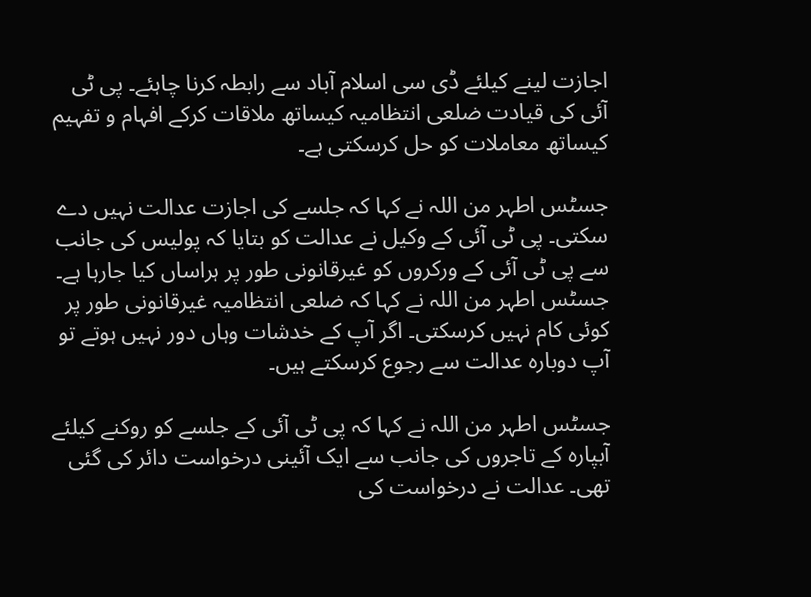اجازت لینے کیلئے ڈی سی اسلام آباد سے رابطہ کرنا چاہئے۔ پی ٹی آئی کی قیادت ضلعی انتظامیہ کیساتھ ملاقات کرکے افہام و تفہیم کیساتھ معاملات کو حل کرسکتی ہے۔

جسٹس اطہر من اللہ نے کہا کہ جلسے کی اجازت عدالت نہیں دے سکتی۔ پی ٹی آئی کے وکیل نے عدالت کو بتایا کہ پولیس کی جانب سے پی ٹی آئی کے ورکروں کو غیرقانونی طور پر ہراساں کیا جارہا ہے۔ جسٹس اطہر من اللہ نے کہا کہ ضلعی انتظامیہ غیرقانونی طور پر کوئی کام نہیں کرسکتی۔ اگر آپ کے خدشات وہاں دور نہیں ہوتے تو آپ دوبارہ عدالت سے رجوع کرسکتے ہیں۔

جسٹس اطہر من اللہ نے کہا کہ پی ٹی آئی کے جلسے کو روکنے کیلئے آبپارہ کے تاجروں کی جانب سے ایک آئینی درخواست دائر کی گئی تھی۔ عدالت نے درخواست کی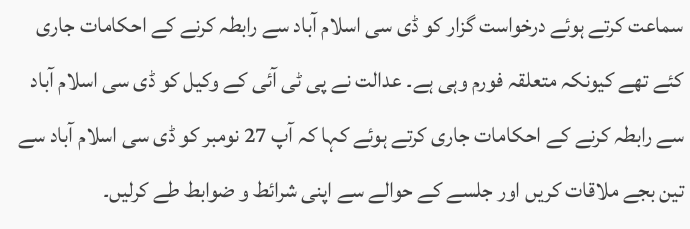سماعت کرتے ہوئے درخواست گزار کو ڈی سی اسلام آباد سے رابطہ کرنے کے احکامات جاری کئے تھے کیونکہ متعلقہ فورم وہی ہے۔ عدالت نے پی ٹی آئی کے وکیل کو ڈی سی اسلام آباد سے رابطہ کرنے کے احکامات جاری کرتے ہوئے کہا کہ آپ 27 نومبر کو ڈی سی اسلام آباد سے تین بجے ملاقات کریں اور جلسے کے حوالے سے اپنی شرائط و ضوابط طے کرلیں۔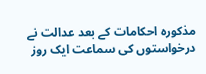مذکورہ احکامات کے بعد عدالت نے درخواستوں کی سماعت ایک روز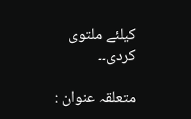کیلئے ملتوی کردی۔۔

متعلقہ عنوان :